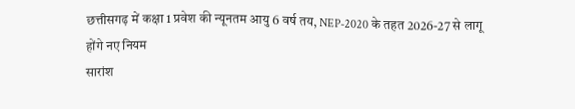छत्तीसगढ़ में कक्षा 1 प्रवेश की न्यूनतम आयु 6 वर्ष तय, NEP-2020 के तहत 2026-27 से लागू होंगे नए नियम
सारांश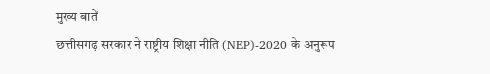मुख्य बातें
छत्तीसगढ़ सरकार ने राष्ट्रीय शिक्षा नीति (NEP)-2020 के अनुरूप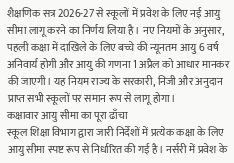शैक्षणिक सत्र 2026-27 से स्कूलों में प्रवेश के लिए नई आयु सीमा लागू करने का निर्णय लिया है। नए नियमों के अनुसार, पहली कक्षा में दाखिले के लिए बच्चे की न्यूनतम आयु 6 वर्ष अनिवार्य होगी और आयु की गणना 1 अप्रैल को आधार मानकर की जाएगी। यह नियम राज्य के सरकारी, निजी और अनुदान प्राप्त सभी स्कूलों पर समान रूप से लागू होगा।
कक्षावार आयु सीमा का पूरा ढाँचा
स्कूल शिक्षा विभाग द्वारा जारी निर्देशों में प्रत्येक कक्षा के लिए आयु सीमा स्पष्ट रूप से निर्धारित की गई है। नर्सरी में प्रवेश के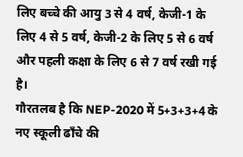लिए बच्चे की आयु 3 से 4 वर्ष, केजी-1 के लिए 4 से 5 वर्ष, केजी-2 के लिए 5 से 6 वर्ष और पहली कक्षा के लिए 6 से 7 वर्ष रखी गई है।
गौरतलब है कि NEP-2020 में 5+3+3+4 के नए स्कूली ढाँचे की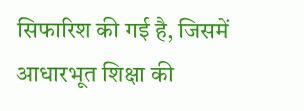सिफारिश की गई है, जिसमें आधारभूत शिक्षा की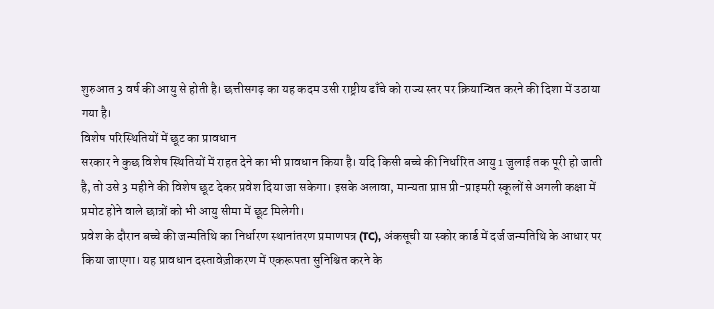शुरुआत 3 वर्ष की आयु से होती है। छत्तीसगढ़ का यह कदम उसी राष्ट्रीय ढाँचे को राज्य स्तर पर क्रियान्वित करने की दिशा में उठाया गया है।
विशेष परिस्थितियों में छूट का प्रावधान
सरकार ने कुछ विशेष स्थितियों में राहत देने का भी प्रावधान किया है। यदि किसी बच्चे की निर्धारित आयु 1 जुलाई तक पूरी हो जाती है, तो उसे 3 महीने की विशेष छूट देकर प्रवेश दिया जा सकेगा। इसके अलावा, मान्यता प्राप्त प्री-प्राइमरी स्कूलों से अगली कक्षा में प्रमोट होने वाले छात्रों को भी आयु सीमा में छूट मिलेगी।
प्रवेश के दौरान बच्चे की जन्मतिथि का निर्धारण स्थानांतरण प्रमाणपत्र (TC), अंकसूची या स्कोर कार्ड में दर्ज जन्मतिथि के आधार पर किया जाएगा। यह प्रावधान दस्तावेज़ीकरण में एकरूपता सुनिश्चित करने के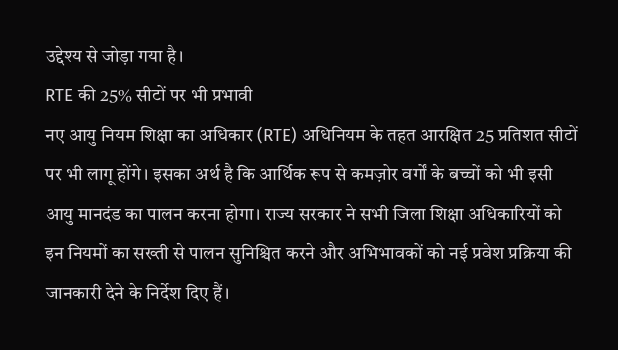उद्देश्य से जोड़ा गया है।
RTE की 25% सीटों पर भी प्रभावी
नए आयु नियम शिक्षा का अधिकार (RTE) अधिनियम के तहत आरक्षित 25 प्रतिशत सीटों पर भी लागू होंगे। इसका अर्थ है कि आर्थिक रूप से कमज़ोर वर्गों के बच्चों को भी इसी आयु मानदंड का पालन करना होगा। राज्य सरकार ने सभी जिला शिक्षा अधिकारियों को इन नियमों का सख्ती से पालन सुनिश्चित करने और अभिभावकों को नई प्रवेश प्रक्रिया की जानकारी देने के निर्देश दिए हैं।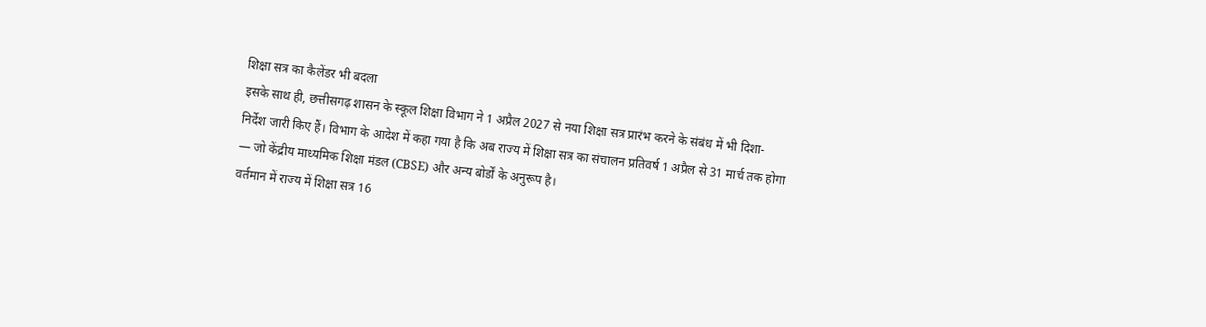शिक्षा सत्र का कैलेंडर भी बदला
इसके साथ ही, छत्तीसगढ़ शासन के स्कूल शिक्षा विभाग ने 1 अप्रैल 2027 से नया शिक्षा सत्र प्रारंभ करने के संबंध में भी दिशा-निर्देश जारी किए हैं। विभाग के आदेश में कहा गया है कि अब राज्य में शिक्षा सत्र का संचालन प्रतिवर्ष 1 अप्रैल से 31 मार्च तक होगा — जो केंद्रीय माध्यमिक शिक्षा मंडल (CBSE) और अन्य बोर्डों के अनुरूप है।
वर्तमान में राज्य में शिक्षा सत्र 16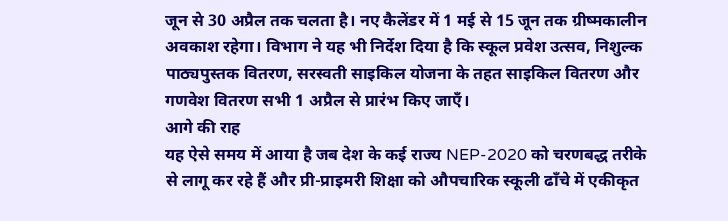जून से 30 अप्रैल तक चलता है। नए कैलेंडर में 1 मई से 15 जून तक ग्रीष्मकालीन अवकाश रहेगा। विभाग ने यह भी निर्देश दिया है कि स्कूल प्रवेश उत्सव, निशुल्क पाठ्यपुस्तक वितरण, सरस्वती साइकिल योजना के तहत साइकिल वितरण और गणवेश वितरण सभी 1 अप्रैल से प्रारंभ किए जाएँ।
आगे की राह
यह ऐसे समय में आया है जब देश के कई राज्य NEP-2020 को चरणबद्ध तरीके से लागू कर रहे हैं और प्री-प्राइमरी शिक्षा को औपचारिक स्कूली ढाँचे में एकीकृत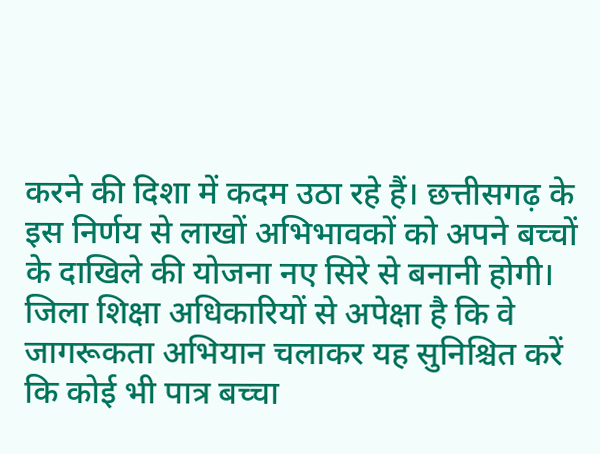करने की दिशा में कदम उठा रहे हैं। छत्तीसगढ़ के इस निर्णय से लाखों अभिभावकों को अपने बच्चों के दाखिले की योजना नए सिरे से बनानी होगी। जिला शिक्षा अधिकारियों से अपेक्षा है कि वे जागरूकता अभियान चलाकर यह सुनिश्चित करें कि कोई भी पात्र बच्चा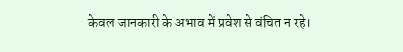केवल जानकारी के अभाव में प्रवेश से वंचित न रहे।